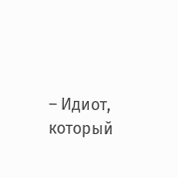– Идиот, который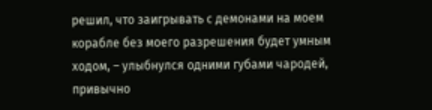решил, что заигрывать с демонами на моем корабле без моего разрешения будет умным ходом, – улыбнулся одними губами чародей, привычно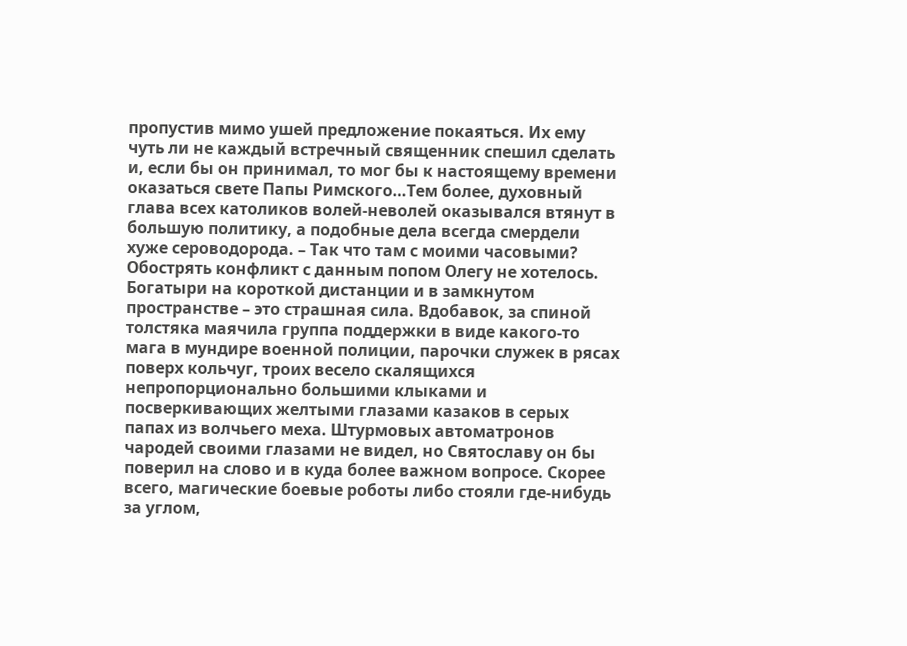пропустив мимо ушей предложение покаяться. Их ему чуть ли не каждый встречный священник спешил сделать и, если бы он принимал, то мог бы к настоящему времени оказаться свете Папы Римского…Тем более, духовный глава всех католиков волей-неволей оказывался втянут в большую политику, а подобные дела всегда смердели хуже сероводорода. – Так что там с моими часовыми?
Обострять конфликт с данным попом Олегу не хотелось. Богатыри на короткой дистанции и в замкнутом пространстве – это страшная сила. Вдобавок, за спиной толстяка маячила группа поддержки в виде какого-то мага в мундире военной полиции, парочки служек в рясах поверх кольчуг, троих весело скалящихся непропорционально большими клыками и посверкивающих желтыми глазами казаков в серых папах из волчьего меха. Штурмовых автоматронов чародей своими глазами не видел, но Святославу он бы поверил на слово и в куда более важном вопросе. Скорее всего, магические боевые роботы либо стояли где-нибудь за углом,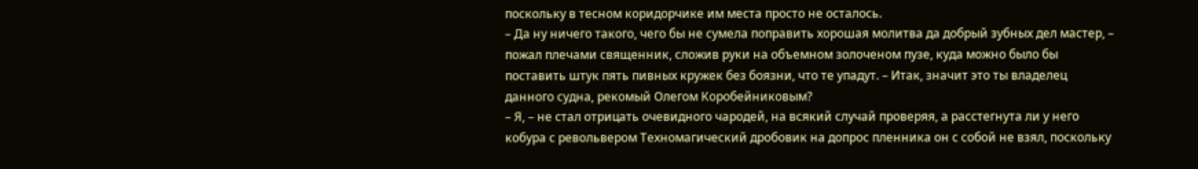поскольку в тесном коридорчике им места просто не осталось.
– Да ну ничего такого, чего бы не сумела поправить хорошая молитва да добрый зубных дел мастер, – пожал плечами священник, сложив руки на объемном золоченом пузе, куда можно было бы поставить штук пять пивных кружек без боязни, что те упадут. – Итак, значит это ты владелец данного судна, рекомый Олегом Коробейниковым?
– Я, – не стал отрицать очевидного чародей, на всякий случай проверяя, а расстегнута ли у него кобура с револьвером Техномагический дробовик на допрос пленника он с собой не взял, поскольку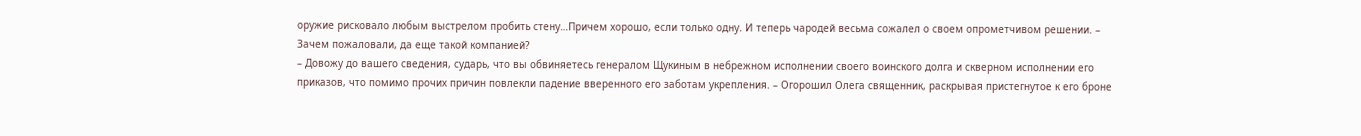оружие рисковало любым выстрелом пробить стену…Причем хорошо, если только одну. И теперь чародей весьма сожалел о своем опрометчивом решении. – Зачем пожаловали, да еще такой компанией?
– Довожу до вашего сведения, сударь, что вы обвиняетесь генералом Щукиным в небрежном исполнении своего воинского долга и скверном исполнении его приказов, что помимо прочих причин повлекли падение вверенного его заботам укрепления. – Огорошил Олега священник, раскрывая пристегнутое к его броне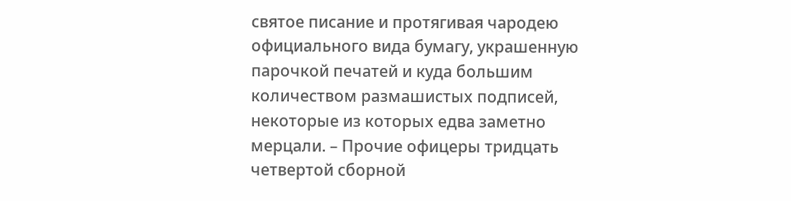святое писание и протягивая чародею официального вида бумагу, украшенную парочкой печатей и куда большим количеством размашистых подписей, некоторые из которых едва заметно мерцали. – Прочие офицеры тридцать четвертой сборной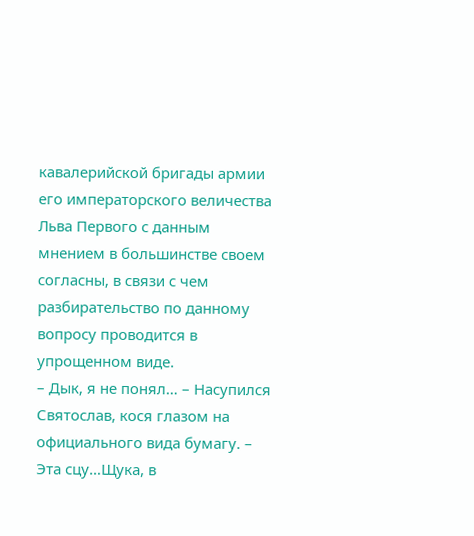кавалерийской бригады армии его императорского величества Льва Первого с данным мнением в большинстве своем согласны, в связи с чем разбирательство по данному вопросу проводится в упрощенном виде.
– Дык, я не понял… – Насупился Святослав, кося глазом на официального вида бумагу. – Эта сцу…Щука, в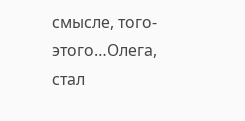смысле, того-этого…Олега, стал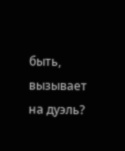быть, вызывает на дуэль?